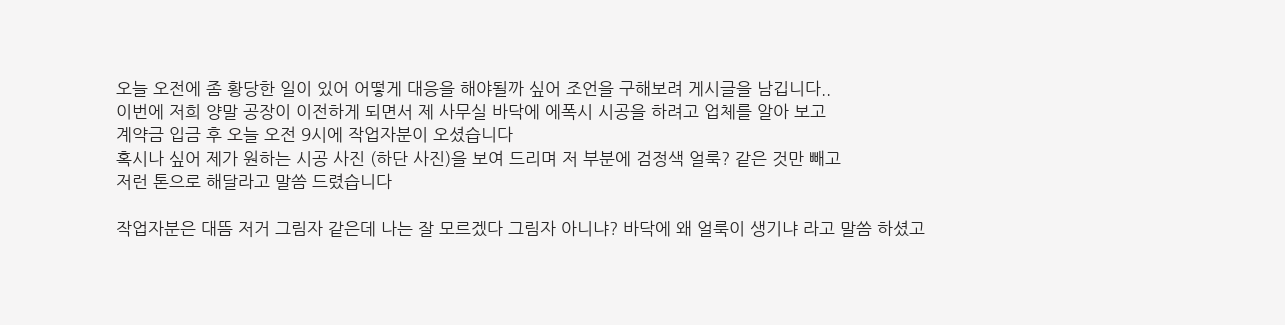오늘 오전에 좀 황당한 일이 있어 어떻게 대응을 해야될까 싶어 조언을 구해보려 게시글을 남깁니다..
이번에 저희 양말 공장이 이전하게 되면서 제 사무실 바닥에 에폭시 시공을 하려고 업체를 알아 보고
계약금 입금 후 오늘 오전 9시에 작업자분이 오셨습니다
혹시나 싶어 제가 원하는 시공 사진 (하단 사진)을 보여 드리며 저 부분에 검정색 얼룩? 같은 것만 빼고
저런 톤으로 해달라고 말씀 드렸습니다

작업자분은 대뜸 저거 그림자 같은데 나는 잘 모르겠다 그림자 아니냐? 바닥에 왜 얼룩이 생기냐 라고 말씀 하셨고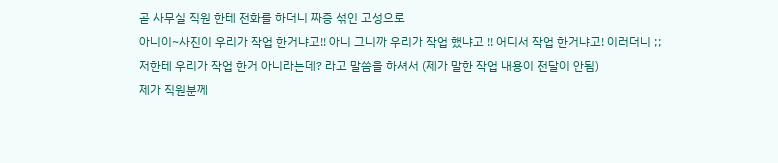곧 사무실 직원 한테 전화를 하더니 짜증 섞인 고성으로
아니이~사진이 우리가 작업 한거냐고!! 아니 그니까 우리가 작업 했냐고 !! 어디서 작업 한거냐고! 이러더니 ;;
저한테 우리가 작업 한거 아니라는데? 라고 말씀을 하셔서 (제가 말한 작업 내용이 전달이 안됨)
제가 직원분께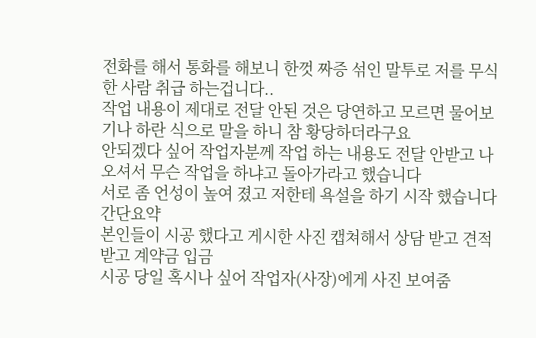전화를 해서 통화를 해보니 한껏 짜증 섞인 말투로 저를 무식한 사람 취급 하는겁니다..
작업 내용이 제대로 전달 안된 것은 당연하고 모르면 물어보기나 하란 식으로 말을 하니 참 황당하더라구요
안되겠다 싶어 작업자분께 작업 하는 내용도 전달 안받고 나오셔서 무슨 작업을 하냐고 돌아가라고 했습니다
서로 좀 언성이 높여 졌고 저한테 욕설을 하기 시작 했습니다
간단요약
본인들이 시공 했다고 게시한 사진 캡쳐해서 상담 받고 견적 받고 계약금 입금
시공 당일 혹시나 싶어 작업자(사장)에게 사진 보여줌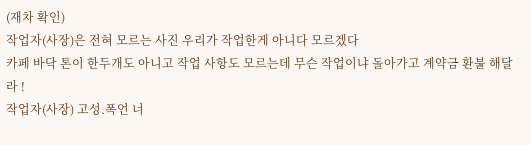(재차 확인)
작업자(사장)은 전혀 모르는 사진 우리가 작업한게 아니다 모르겠다
카페 바닥 톤이 한두개도 아니고 작업 사항도 모르는데 무슨 작업이냐 돌아가고 계약금 환불 해달라 !
작업자(사장) 고성.폭언 너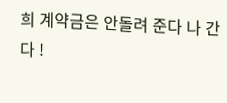희 계약금은 안돌려 준다 나 간다 !